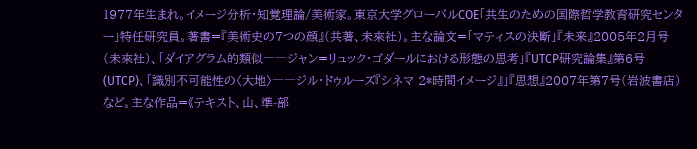1977年生まれ。イメージ分析・知覚理論/美術家。東京大学グローバルCOE「共生のための国際哲学教育研究センター」特任研究員。著書=『美術史の7つの顔』(共著、未來社)。主な論文=「マティスの決断」『未来』2005年2月号(未來社)、「ダイアグラム的類似――ジャン=リュック・ゴダールにおける形態の思考」『UTCP研究論集』第6号(UTCP)、「識別不可能性の〈大地〉――ジル・ドゥルーズ『シネマ 2*時間イメージ』」『思想』2007年第7号(岩波書店)など。主な作品=《テキスト、山、準-部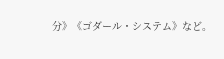分》《ゴダール・システム》など。